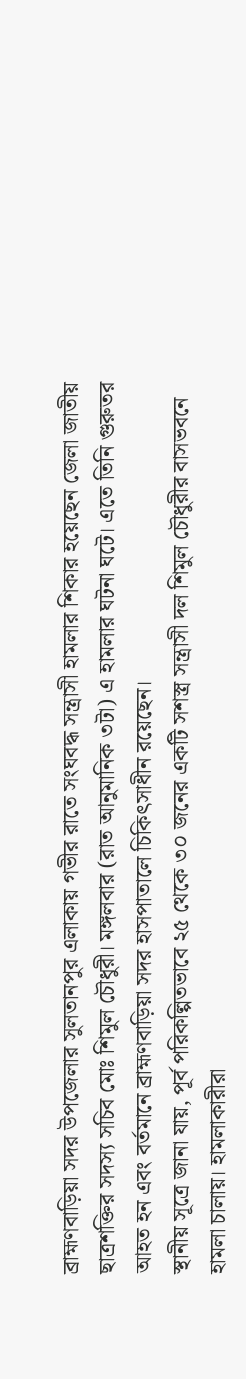ব্রাহ্মণবাড়িয়া সদর উপজেলার সুলতানপুর এলাকায় গভীর রাতে সংঘবদ্ধ সন্ত্রাসী হামলার শিকার হয়েছেন জেলা জাতীয় ছাত্রশক্তির সদস্য সচিব মোঃ শিমুল চৌধুরী। মঙ্গলবার (রাত আনুমানিক ৩টা) এ হামলার ঘটনা ঘটে। এতে তিনি গুরুতর আহত হন এবং বর্তমানে ব্রাহ্মণবাড়িয়া সদর হাসপাতালে চিকিৎসাধীন রয়েছেন।
স্থানীয় সূত্রে জানা যায়, পূর্ব পরিকল্পিতভাবে ২৫ থেকে ৩০ জনের একটি সশস্ত্র সন্ত্রাসী দল শিমুল চৌধুরীর বাসভবনে হামলা চালায়। হামলাকারীরা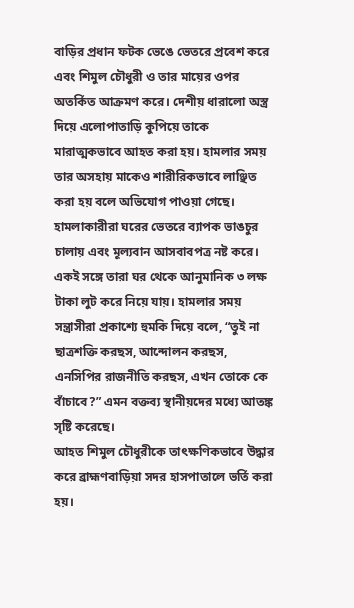বাড়ির প্রধান ফটক ভেঙে ভেতরে প্রবেশ করে এবং শিমুল চৌধুরী ও তার মায়ের ওপর অতর্কিত আক্রমণ করে। দেশীয় ধারালো অস্ত্র দিয়ে এলোপাতাড়ি কুপিয়ে তাকে মারাত্মকভাবে আহত করা হয়। হামলার সময় তার অসহায় মাকেও শারীরিকভাবে লাঞ্ছিত করা হয় বলে অভিযোগ পাওয়া গেছে।
হামলাকারীরা ঘরের ভেতরে ব্যাপক ভাঙচুর চালায় এবং মূল্যবান আসবাবপত্র নষ্ট করে। একই সঙ্গে তারা ঘর থেকে আনুমানিক ৩ লক্ষ টাকা লুট করে নিয়ে যায়। হামলার সময় সন্ত্রাসীরা প্রকাশ্যে হুমকি দিয়ে বলে, “তুই না ছাত্রশক্তি করছস, আন্দোলন করছস, এনসিপির রাজনীতি করছস, এখন তোকে কে বাঁচাবে?” এমন বক্তব্য স্থানীয়দের মধ্যে আতঙ্ক সৃষ্টি করেছে।
আহত শিমুল চৌধুরীকে তাৎক্ষণিকভাবে উদ্ধার করে ব্রাহ্মণবাড়িয়া সদর হাসপাতালে ভর্তি করা হয়।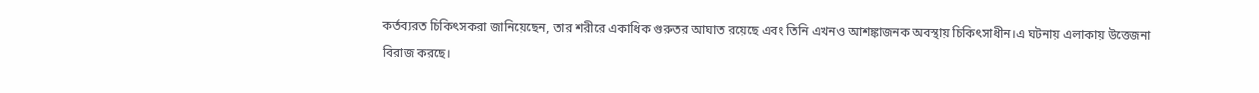কর্তব্যরত চিকিৎসকরা জানিয়েছেন, তার শরীরে একাধিক গুরুতর আঘাত রয়েছে এবং তিনি এখনও আশঙ্কাজনক অবস্থায় চিকিৎসাধীন।এ ঘটনায় এলাকায় উত্তেজনা বিরাজ করছে।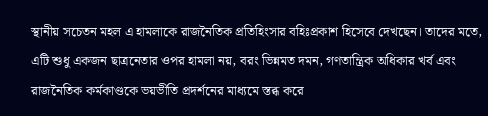স্থানীয় সচেতন মহল এ হামলাকে রাজনৈতিক প্রতিহিংসার বহিঃপ্রকাশ হিসেবে দেখছেন। তাদের মতে, এটি শুধু একজন ছাত্রনেতার ওপর হামলা নয়, বরং ভিন্নমত দমন, গণতান্ত্রিক অধিকার খর্ব এবং রাজনৈতিক কর্মকাণ্ডকে ভয়ভীতি প্রদর্শনের মাধ্যমে স্তব্ধ করে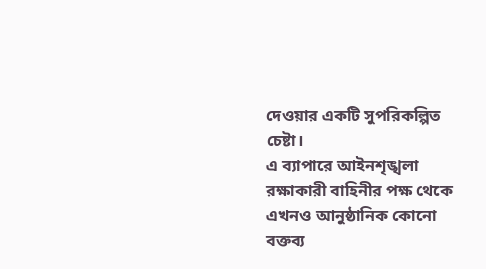দেওয়ার একটি সুপরিকল্পিত চেষ্টা।
এ ব্যাপারে আইনশৃঙ্খলা রক্ষাকারী বাহিনীর পক্ষ থেকে এখনও আনুষ্ঠানিক কোনো বক্তব্য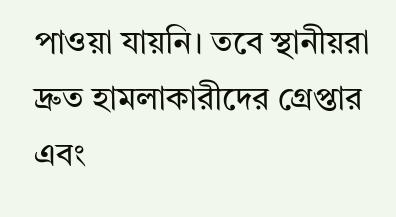পাওয়া যায়নি। তবে স্থানীয়রা দ্রুত হামলাকারীদের গ্রেপ্তার এবং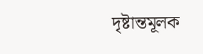দৃষ্টান্তমূলক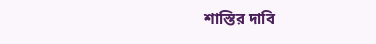শাস্তির দাবি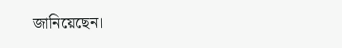জানিয়েছেন।